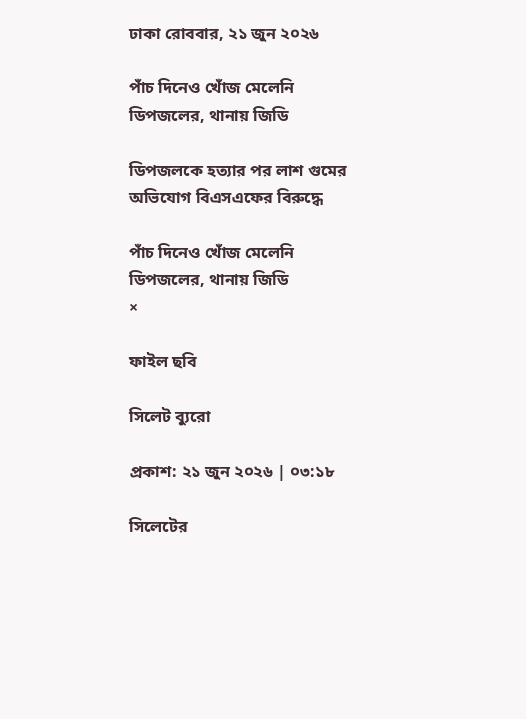ঢাকা রোববার, ২১ জুন ২০২৬

পাঁচ দিনেও খোঁজ মেলেনি ডিপজলের, থানায় জিডি

ডিপজলকে হত্যার পর লাশ গুমের অভিযোগ বিএসএফের বিরুদ্ধে

পাঁচ দিনেও খোঁজ মেলেনি ডিপজলের, থানায় জিডি
×

ফাইল ছবি

সিলেট ব্যুরো

প্রকাশ: ২১ জুন ২০২৬ | ০৩:১৮

সিলেটের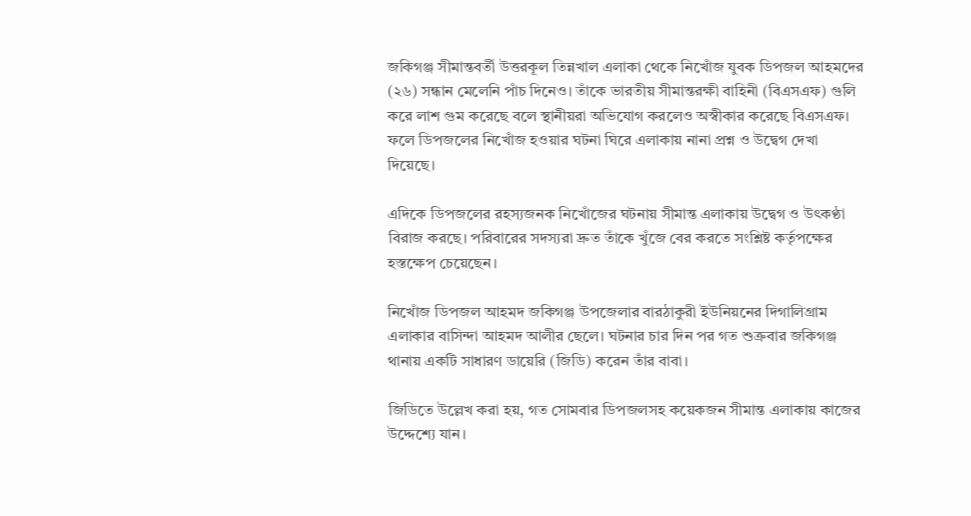জকিগঞ্জ সীমান্তবর্তী উত্তরকূল তিন্নখাল এলাকা থেকে নিখোঁজ যুবক ডিপজল আহমদের (২৬) সন্ধান মেলেনি পাঁচ দিনেও। তাঁকে ভারতীয় সীমান্তরক্ষী বাহিনী (বিএসএফ) গুলি করে লাশ গুম করেছে বলে স্থানীয়রা অভিযোগ করলেও অস্বীকার করেছে বিএসএফ। ফলে ডিপজলের নিখোঁজ হওয়ার ঘটনা ঘিরে এলাকায় নানা প্রশ্ন ও উদ্বেগ দেখা দিয়েছে।

এদিকে ডিপজলের রহস্যজনক নিখোঁজের ঘটনায় সীমান্ত এলাকায় উদ্বেগ ও উৎকণ্ঠা বিরাজ করছে। পরিবারের সদস্যরা দ্রুত তাঁকে খুঁজে বের করতে সংশ্লিষ্ট কর্তৃপক্ষের হস্তক্ষেপ চেয়েছেন।

নিখোঁজ ডিপজল আহমদ জকিগঞ্জ উপজেলার বারঠাকুরী ইউনিয়নের দিগালিগ্রাম এলাকার বাসিন্দা আহমদ আলীর ছেলে। ঘটনার চার দিন পর গত শুক্রবার জকিগঞ্জ থানায় একটি সাধারণ ডায়েরি (জিডি) করেন তাঁর বাবা।

জিডিতে উল্লেখ করা হয়, গত সোমবার ডিপজলসহ কয়েকজন সীমান্ত এলাকায় কাজের উদ্দেশ্যে যান।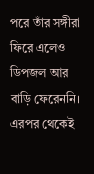পরে তাঁর সঙ্গীরা ফিরে এলেও ডিপজল আর বাড়ি ফেরেননি। এরপর থেকেই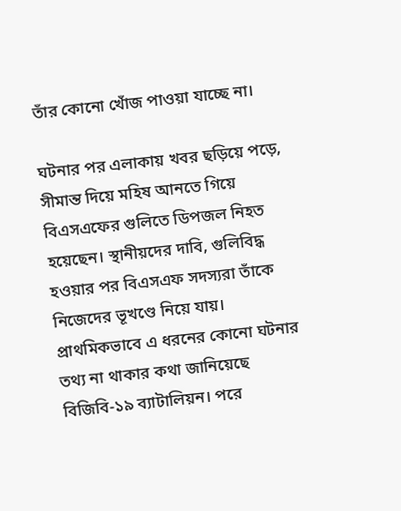তাঁর কোনো খোঁজ পাওয়া যাচ্ছে না।

ঘটনার পর এলাকায় খবর ছড়িয়ে পড়ে, সীমান্ত দিয়ে মহিষ আনতে গিয়ে বিএসএফের গুলিতে ডিপজল নিহত হয়েছেন। স্থানীয়দের দাবি, গুলিবিদ্ধ হওয়ার পর বিএসএফ সদস্যরা তাঁকে নিজেদের ভূখণ্ডে নিয়ে যায়। প্রাথমিকভাবে এ ধরনের কোনো ঘটনার তথ্য না থাকার কথা জানিয়েছে বিজিবি-১৯ ব্যাটালিয়ন। পরে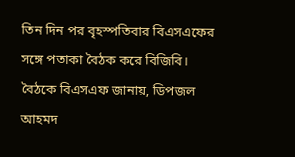তিন দিন পর বৃহস্পতিবার বিএসএফের সঙ্গে পতাকা বৈঠক করে বিজিবি। বৈঠকে বিএসএফ জানায়, ডিপজল আহমদ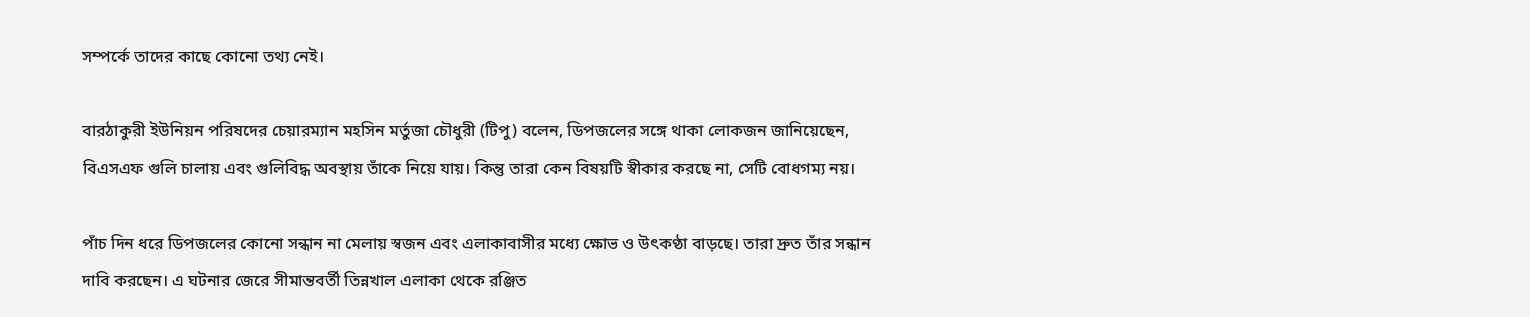সম্পর্কে তাদের কাছে কোনো তথ্য নেই।

বারঠাকুরী ইউনিয়ন পরিষদের চেয়ারম্যান মহসিন মর্তুজা চৌধুরী (টিপু) বলেন, ডিপজলের সঙ্গে থাকা লোকজন জানিয়েছেন, বিএসএফ গুলি চালায় এবং গুলিবিদ্ধ অবস্থায় তাঁকে নিয়ে যায়। কিন্তু তারা কেন বিষয়টি স্বীকার করছে না, সেটি বোধগম্য নয়।

পাঁচ দিন ধরে ডিপজলের কোনো সন্ধান না মেলায় স্বজন এবং এলাকাবাসীর মধ্যে ক্ষোভ ও উৎকণ্ঠা বাড়ছে। তারা দ্রুত তাঁর সন্ধান দাবি করছেন। এ ঘটনার জেরে সীমান্তবর্তী তিন্নখাল এলাকা থেকে রঞ্জিত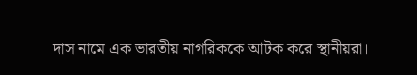দাস নামে এক ভারতীয় নাগরিককে আটক করে স্থানীয়রা।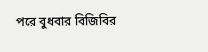পরে বুধবার বিজিবির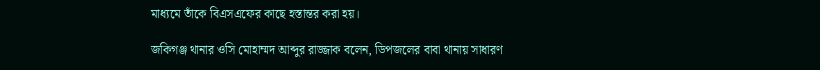মাধ্যমে তাঁকে বিএসএফের কাছে হস্তান্তর করা হয়।

জকিগঞ্জ থানার ওসি মোহাম্মদ আব্দুর রাজ্জাক বলেন, ডিপজলের বাবা থানায় সাধারণ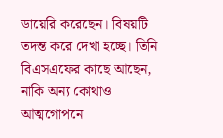ডায়েরি করেছেন। বিষয়টি তদন্ত করে দেখা হচ্ছে। তিনি বিএসএফের কাছে আছেন, নাকি অন্য কোথাও আত্মগোপনে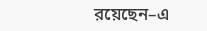রয়েছেন–এ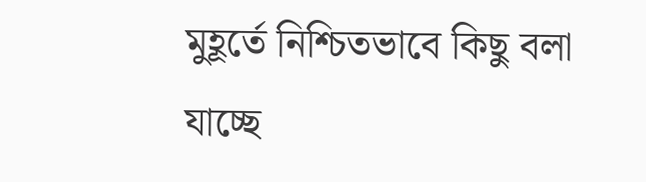মুহূর্তে নিশ্চিতভাবে কিছু বলা যাচ্ছে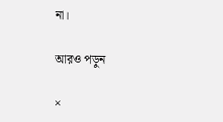না।

আরও পড়ুন

×